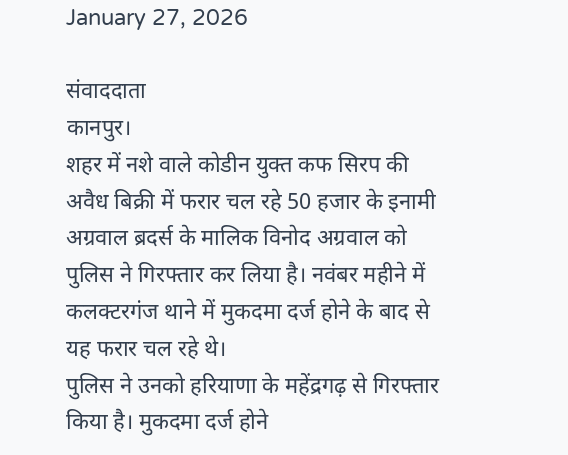January 27, 2026

संवाददाता
कानपुर।
शहर में नशे वाले कोडीन युक्त कफ सिरप की अवैध बिक्री में फरार चल रहे 50 हजार के इनामी अग्रवाल ब्रदर्स के मालिक विनोद अग्रवाल को पुलिस ने गिरफ्तार कर लिया है। नवंबर महीने में कलक्टरगंज थाने में मुकदमा दर्ज होने के बाद से यह फरार चल रहे थे।
पुलिस ने उनको हरियाणा के महेंद्रगढ़ से गिरफ्तार किया है। मुकदमा दर्ज होने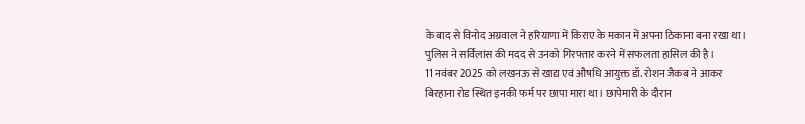के बाद से विनोद अग्रवाल ने हरियाणा में किराए के मकान में अपना ठिकाना बना रखा था। पुलिस ने सर्विलांस की मदद से उनको गिरफ्तार करने में सफलता हासिल की है।
11 नवंबर 2025 को लखनऊ से खाद्य एवं औषधि आयुक्त डॉ. रोशन जैकब ने आकर बिरहाना रोड स्थित इनकी फर्म पर छापा मारा था। छापेमारी के दौरान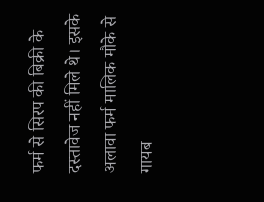फर्म से सिरप की बिक्री के दस्तावेज नहीं मिले थे। इसके अलावा फर्म मालिक मौके से गायब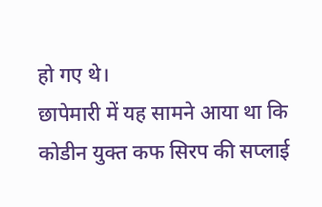हो गए थे।
छापेमारी में यह सामने आया था कि कोडीन युक्त कफ सिरप की सप्लाई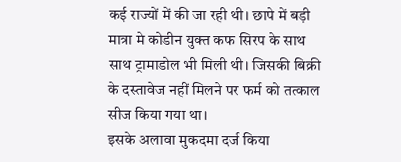कई राज्यों में की जा रही थी। छापे में बड़ी मात्रा मे कोडीन युक्त कफ सिरप के साथ साथ ट्रामाडोल भी मिली थी। जिसकी बिक्री के दस्तावेज नहीं मिलने पर फर्म को तत्काल सीज किया गया था।
इसके अलावा मुकदमा दर्ज किया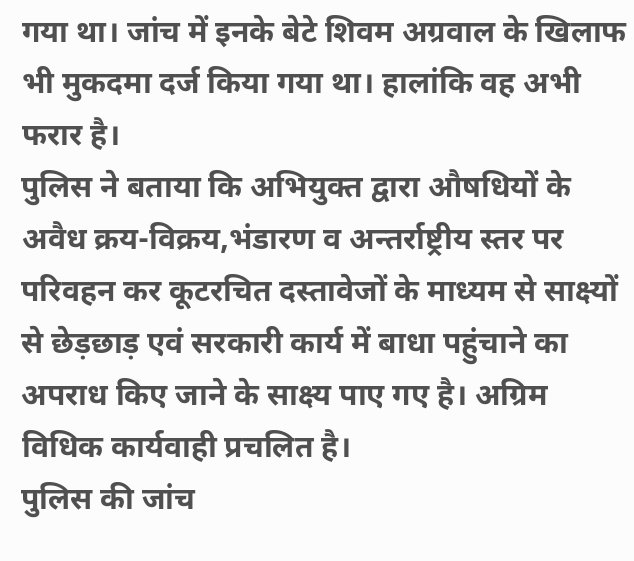गया था। जांच में इनके बेटे शिवम अग्रवाल के खिलाफ भी मुकदमा दर्ज किया गया था। हालांकि वह अभी फरार है।
पुलिस ने बताया कि अभियुक्त द्वारा औषधियों के अवैध क्रय-विक्रय,भंडारण व अन्तर्राष्ट्रीय स्तर पर परिवहन कर कूटरचित दस्तावेजों के माध्यम से साक्ष्यों से छेड़छाड़ एवं सरकारी कार्य में बाधा पहुंचाने का अपराध किए जाने के साक्ष्य पाए गए है। अग्रिम विधिक कार्यवाही प्रचलित है।
पुलिस की जांच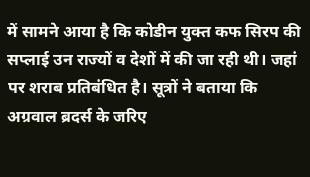में सामने आया है कि कोडीन युक्त कफ सिरप की सप्लाई उन राज्यों व देशों में की जा रही थी। जहां पर शराब प्रतिबंधित है। सूत्रों ने बताया कि अग्रवाल ब्रदर्स के जरिए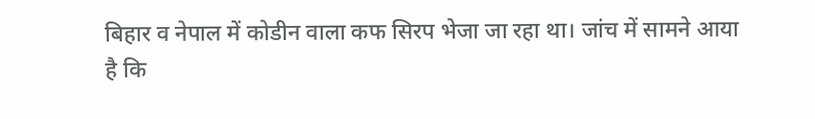बिहार व नेपाल में कोडीन वाला कफ सिरप भेजा जा रहा था। जांच में सामने आया है कि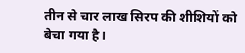तीन से चार लाख सिरप की शीशियों को बेचा गया है।